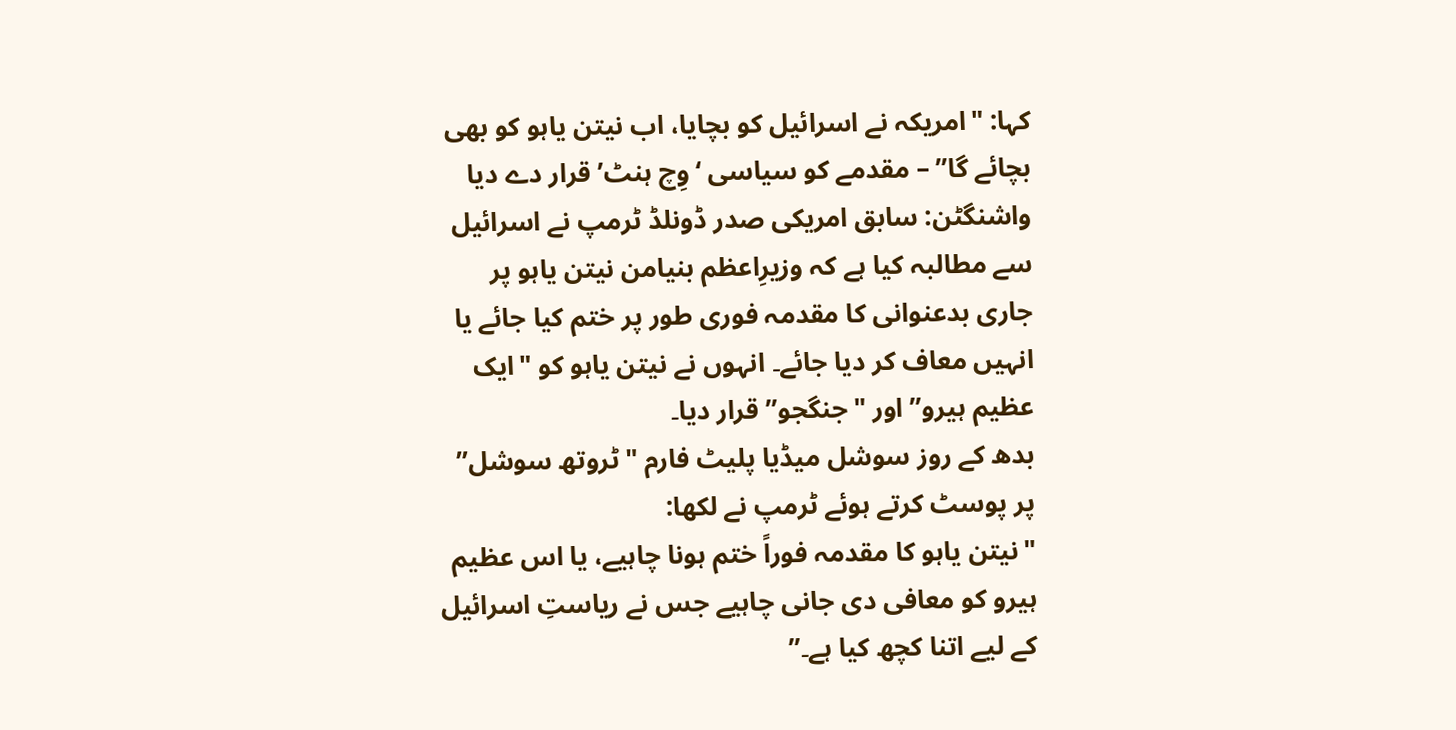کہا: "امریکہ نے اسرائیل کو بچایا، اب نیتن یاہو کو بھی بچائے گا” – مقدمے کو سیاسی ‘وِچ ہنٹ’ قرار دے دیا
واشنگٹن: سابق امریکی صدر ڈونلڈ ٹرمپ نے اسرائیل سے مطالبہ کیا ہے کہ وزیرِاعظم بنیامن نیتن یاہو پر جاری بدعنوانی کا مقدمہ فوری طور پر ختم کیا جائے یا انہیں معاف کر دیا جائے۔ انہوں نے نیتن یاہو کو "ایک عظیم ہیرو” اور "جنگجو” قرار دیا۔
بدھ کے روز سوشل میڈیا پلیٹ فارم "ٹروتھ سوشل” پر پوسٹ کرتے ہوئے ٹرمپ نے لکھا:
"نیتن یاہو کا مقدمہ فوراً ختم ہونا چاہیے، یا اس عظیم ہیرو کو معافی دی جانی چاہیے جس نے ریاستِ اسرائیل کے لیے اتنا کچھ کیا ہے۔”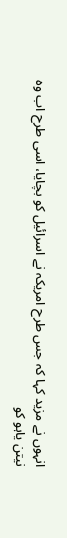انہوں نے مزید کہا کہ جس طرح امریکہ نے اسرائیل کو بچایا، اسی طرح اب وہ نیتن یاہو کو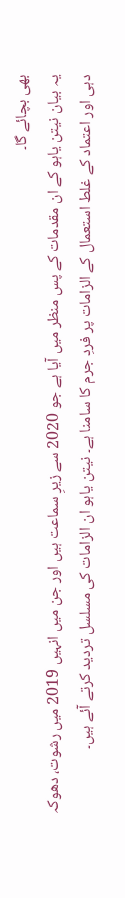بھی بچائے گا۔
یہ بیان نیتن یاہو کے ان مقدمات کے پس منظر میں آیا ہے جو 2020 سے زیرِ سماعت ہیں اور جن میں انہیں 2019 میں رشوت، دھوکہ دہی اور اعتماد کے غلط استعمال کے الزامات پر فردِ جرم کا سامنا ہے۔ نیتن یاہو ان الزامات کی مسلسل تردید کرتے آئے ہیں۔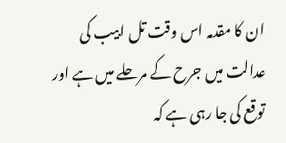ان کا مقدمہ اس وقت تل ابیب کی عدالت میں جرح کے مرحلے میں ہے اور توقع کی جا رہی ہے کہ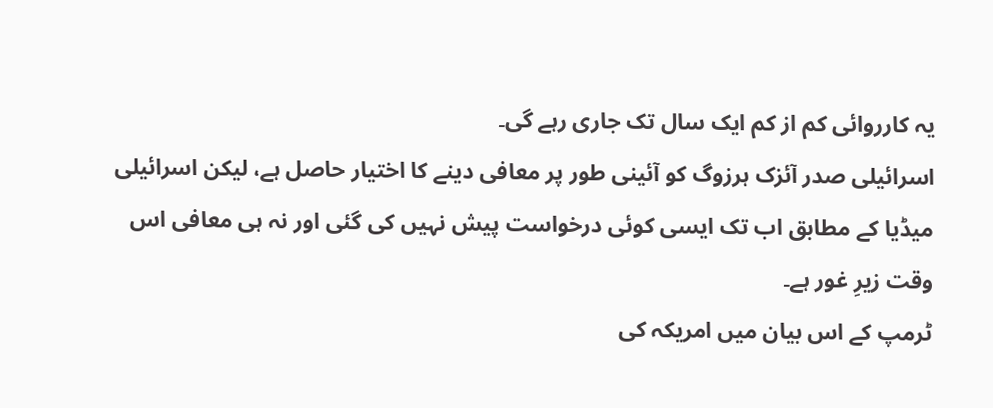یہ کارروائی کم از کم ایک سال تک جاری رہے گی۔
اسرائیلی صدر آئزک ہرزوگ کو آئینی طور پر معافی دینے کا اختیار حاصل ہے، لیکن اسرائیلی میڈیا کے مطابق اب تک ایسی کوئی درخواست پیش نہیں کی گئی اور نہ ہی معافی اس وقت زیرِ غور ہے۔
ٹرمپ کے اس بیان میں امریکہ کی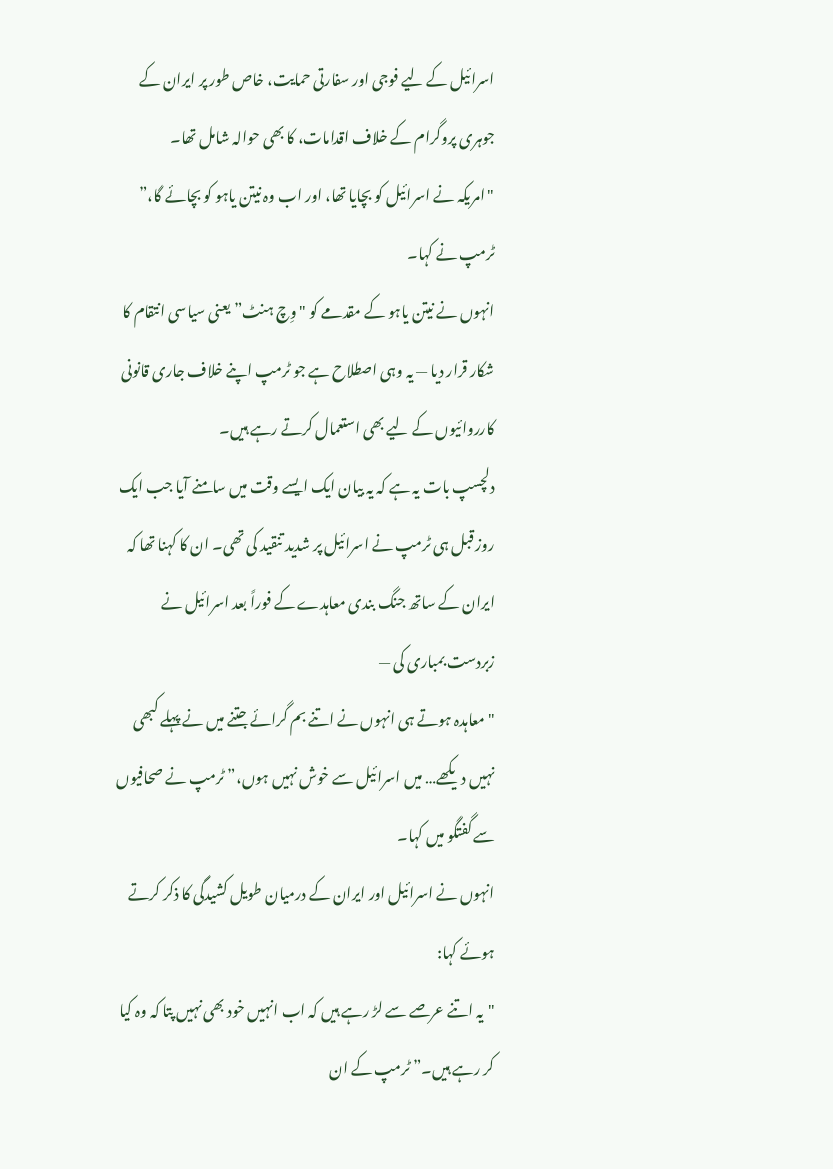اسرائیل کے لیے فوجی اور سفارتی حمایت، خاص طور پر ایران کے جوہری پروگرام کے خلاف اقدامات، کا بھی حوالہ شامل تھا۔
"امریکہ نے اسرائیل کو بچایا تھا، اور اب وہ نیتن یاہو کو بچائے گا،” ٹرمپ نے کہا۔
انہوں نے نیتن یاہو کے مقدمے کو "وِچ ہنٹ” یعنی سیاسی انتقام کا شکار قرار دیا — یہ وہی اصطلاح ہے جو ٹرمپ اپنے خلاف جاری قانونی کارروائیوں کے لیے بھی استعمال کرتے رہے ہیں۔
دلچسپ بات یہ ہے کہ یہ بیان ایک ایسے وقت میں سامنے آیا جب ایک روز قبل ہی ٹرمپ نے اسرائیل پر شدید تنقید کی تھی۔ ان کا کہنا تھا کہ ایران کے ساتھ جنگ بندی معاہدے کے فوراً بعد اسرائیل نے زبردست بمباری کی —
"معاہدہ ہوتے ہی انہوں نے اتنے بم گرائے جتنے میں نے پہلے کبھی نہیں دیکھے… میں اسرائیل سے خوش نہیں ہوں،” ٹرمپ نے صحافیوں سے گفتگو میں کہا۔
انہوں نے اسرائیل اور ایران کے درمیان طویل کشیدگی کا ذکر کرتے ہوئے کہا:
"یہ اتنے عرصے سے لڑ رہے ہیں کہ اب انہیں خود بھی نہیں پتا کہ وہ کیا کر رہے ہیں۔” ٹرمپ کے ان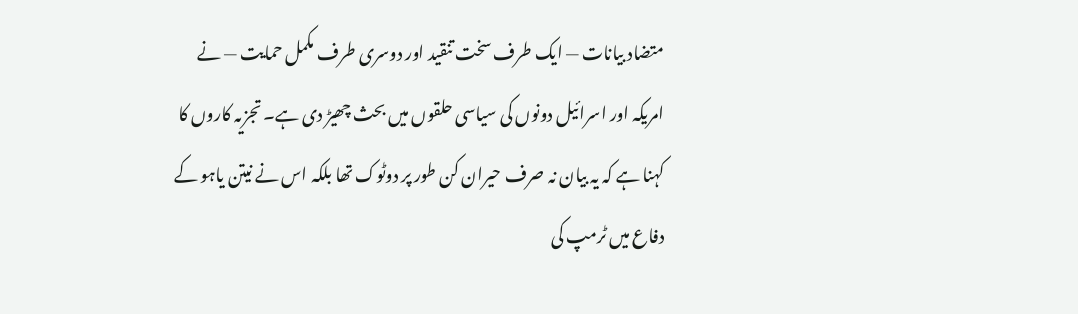متضاد بیانات — ایک طرف سخت تنقید اور دوسری طرف مکمل حمایت — نے امریکہ اور اسرائیل دونوں کی سیاسی حلقوں میں بحث چھیڑ دی ہے۔ تجزیہ کاروں کا کہنا ہے کہ یہ بیان نہ صرف حیران کن طور پر دوٹوک تھا بلکہ اس نے نیتن یاہو کے دفاع میں ٹرمپ کی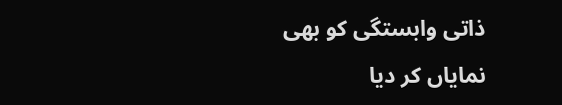ذاتی وابستگی کو بھی نمایاں کر دیا